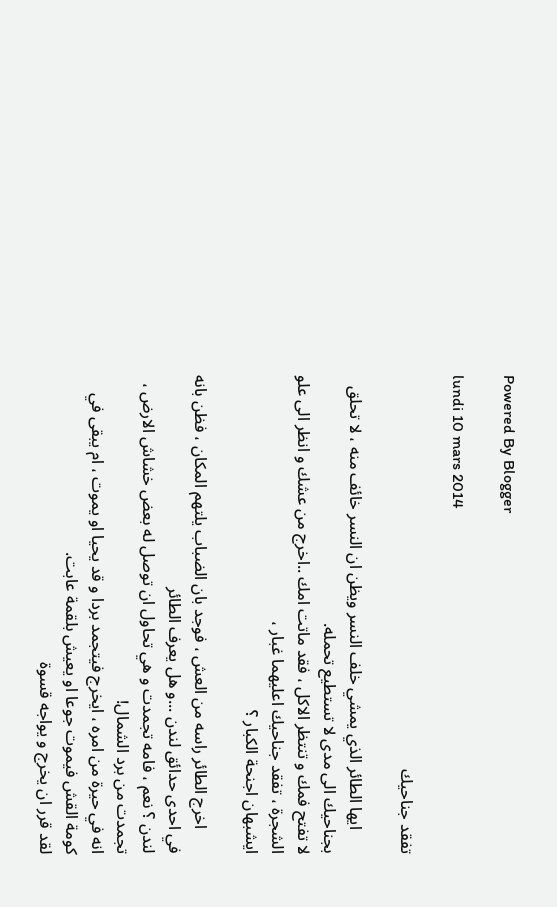Powered By Blogger

lundi 10 mars 2014

تفقد جناحيك

      ايها الطائر الذي يمشي خلف النسر ويظن ان النسر خائف منه ، لا تحلق بجناحيك الى مدى لا تستطيع تحمله.
لا تفتح فمك و تنتظر الاكل ، فقد ماتت امك ..اخرج من عشك و انظر الى علو الشجرة ، تفقد جناحيك اعليهما غبار ،
ايشبهان اجنحة الكبار ؟

      اخرج الطائر راسه من العش ، فوجد بان الضباب يلتهم المكان ، فظن بانه في احدى حدائق لندن ...و هل يعرف الطائر
لندن ؟ نعم ، فامه تجمدت و هي تحاول ان توصل له بعض خشاش الارض ، تجمدت من برد الشمال!
انه في حيرة من امره ، ايخرج فيتجمد بردا و قد يحيا او يموت ، ام يبقى في كومة القش فيموت جوعا او يعيش بلقمة عابت.
لقد قرر ان يخرج و يواجه قسوة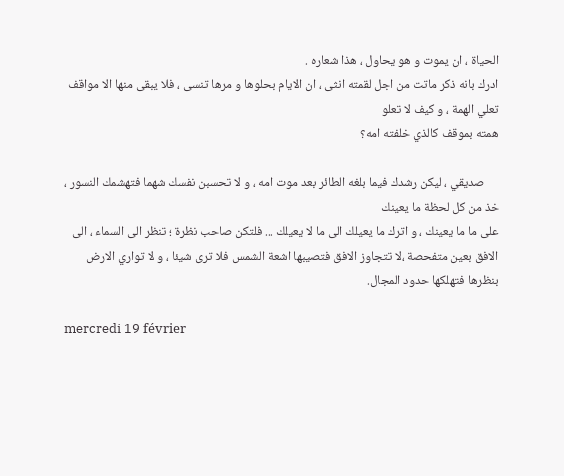الحياة ، ان يموت و هو يحاول ، هذا شعاره .
ادرك بانه ذكر ماتت من اجل لقمته انثى ، ان الايام بحلوها و مرها تنسى ، فلا يبقى منها الا مواقف تعلي الهمة ، و كيف لا تعلو
همته بموقف كالذي خلفته امه؟

     صديقي ، ليكن رشدك فيما بلغه الطائر بعد موت امه ، و لا تحسبن نفسك شهما فتهشمك النسور ، خذ من كل لحظة ما يعينك
على ما ما يعينك ، و اترك ما يعيلك الى ما لا يعيلك ... فلتكن صاحب نظرة ؛ تنظر الى السماء ، الى الافق بعين متفحصة ،لا تتجاوز الافق فتصيبها اشعة الشمس فلا ترى شيئا ، و لا تواري الارض بنظرها فتهلكها حدود المجال.

mercredi 19 février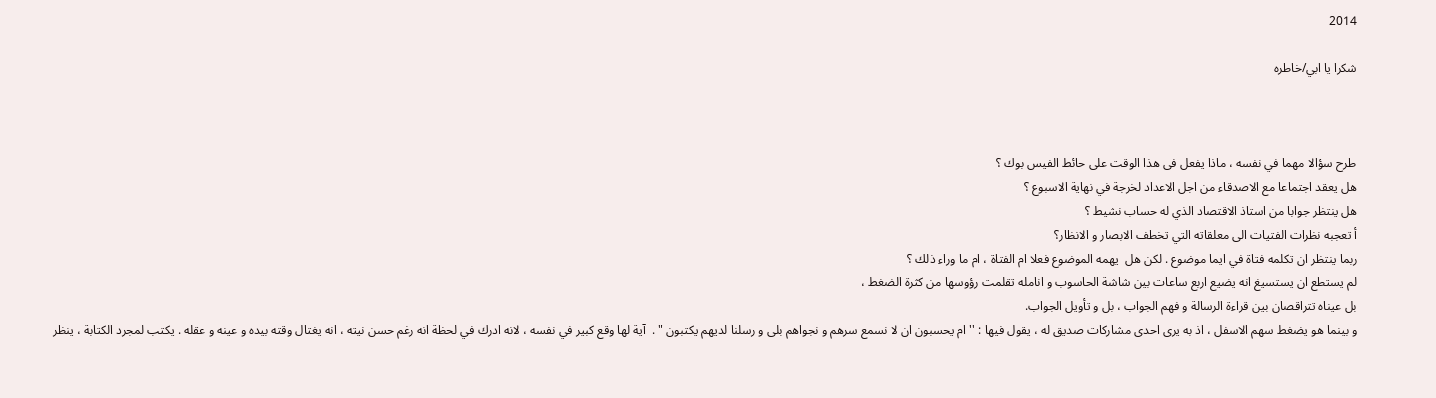2014

شكرا يا ابي/خاطره



طرح سؤالا مهما في نفسه ، ماذا يفعل فى هذا الوقت على حائط الفيس بوك ؟
هل يعقد اجتماعا مع الاصدقاء من اجل الاعداد لخرجة في نهاية الاسبوع ؟
هل ينتظر جوابا من استاذ الاقتصاد الذي له حساب نشيط ؟
أ تعجبه نظرات الفتيات الى معلقاته التي تخطف الابصار و الانظار؟
ربما ينتظر ان تكلمه فتاة في ايما موضوع . لكن هل  يهمه الموضوع فعلا ام الفتاة ، ام ما وراء ذلك ؟
لم يستطع ان يستسيغ انه يضيع اربع ساعات بين شاشة الحاسوب و انامله تقلمت رؤوسها من كثرة الضغط ،
بل عيناه تتراقصان بين قراءة الرسالة و فهم الجواب ، بل و تأويل الجواب.
و بينما هو يضغط سهم الاسفل ، اذ به يرى احدى مشاركات صديق له ، يقول فيها : '' ام يحسبون ان لا نسمع سرهم و نجواهم بلى و رسلنا لديهم يكتبون " .  آية لها وقع كبير في نفسه ، لانه ادرك في لحظة انه رغم حسن نيته ، انه يغتال وقته بيده و عينه و عقله . يكتب لمجرد الكتابة ، ينظر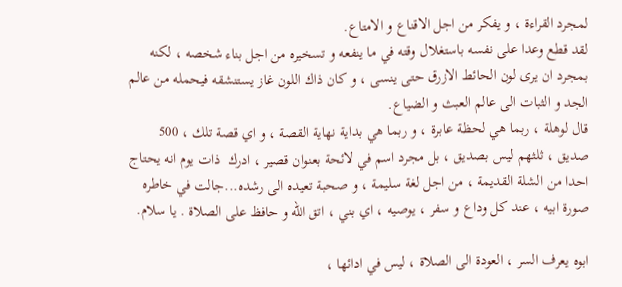لمجرد القراءة ، و يفكر من اجل الاقناع و الامتاع.
لقد قطع وعدا على نفسه باستغلال وقته في ما ينفعه و تسخيره من اجل بناء شخصه ، لكنه بمجرد ان يرى لون الحائط الازرق حتى ينسى ، و كان ذاك اللون غاز يستنشقه فيحمله من عالم الجد و الثبات الى عالم العبث و الضياع.
قال لوهلة ، ربما هي لحظة عابرة ، و ربما هي بداية نهاية القصة ، و اي قصة تلك ، 500 صديق ، ثلثهم ليس بصديق ، بل مجرد اسم في لائحة بعنوان قصير ، ادرك  ذات يوم انه يحتاج احدا من الشلة القديمة ، من اجل لغة سليمة ، و صحبة تعيده الى رشده...جالت في خاطره صورة ابيه ، عند كل وداع و سفر ، يوصيه ، اي بني ، اتق الله و حافظ على الصلاة . يا سلام.

ابوه يعرف السر ، العودة الى الصلاة ، ليس في ادائها ،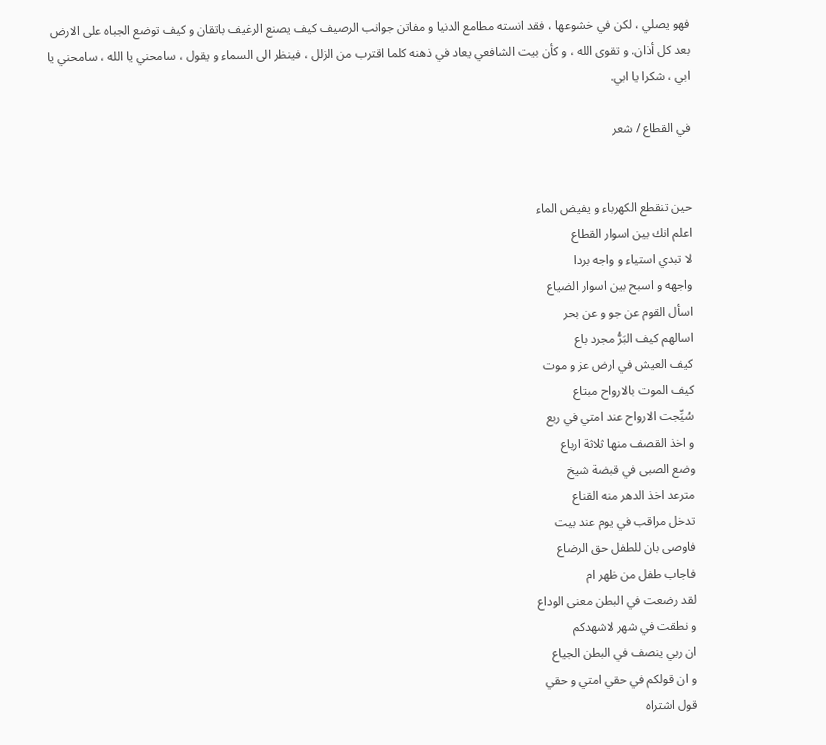فهو يصلي ، لكن في خشوعها ، فقد انسته مطامع الدنيا و مفاتن جوانب الرصيف كيف يصنع الرغيف باتقان و كيف توضع الجباه على الارض بعد كل أذان. و تقوى الله ، و كأن بيت الشافعي يعاد في ذهنه كلما اقترب من الزلل ، فينظر الى السماء و يقول ، سامحني يا الله ، سامحني يا ابي ، شكرا يا ابي.

في القطاع / شعر


حين تنقطع الكهرباء و يفيض الماء
اعلم انك بين اسوار القطاع
لا تبدي استياء و واجه بردا
واجهه و اسبح بين اسوار الضياع
اسأل القوم عن جو و عن بحر
اسالهم كيف البَرُّ مجرد باع
كيف العيش في ارض عز و موت
كيف الموت بالارواح مبتاع
سُيِّجت الارواح عند امتي في ربع
و اخذ القصف منها ثلاثة ارباع
وضع الصبى في قبضة شيخ
مترعد اخذ الدهر منه القناع
تدخل مراقب في يوم عند بيت
فاوصى بان للطفل حق الرضاع
فاجاب طفل من ظهر ام
لقد رضعت في البطن معنى الوداع
و نطقت في شهر لاشهدكم
ان ربي ينصف في البطن الجياع
و ان قولكم في حقي امتي و حقي
قول اشتراه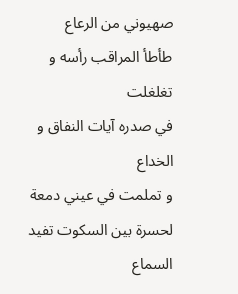صهيوني من الرعاع
طأطأ المراقب رأسه و تغلغلت
في صدره آيات النفاق و الخداع
و تملمت في عيني دمعة
لحسرة بين السكوت تفيد السماع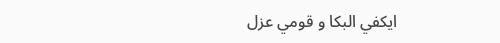ايكفي البكا و قومي عزل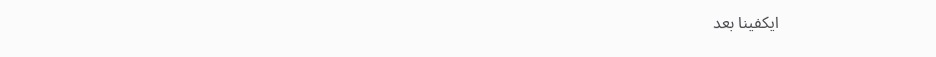ايكفينا بعد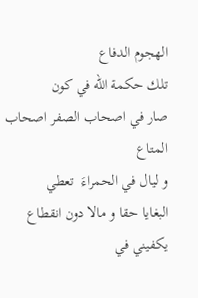الهجوم الدفاع
تلك حكمة الله في كون
صار في اصحاب الصفر اصحاب المتاع
و ليال في الحمراءَ  تعطي
البغايا حقا و مالا دون انقطاع
يكفيني في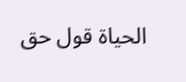الحياة قول حق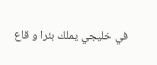في خليجي يملك بئرا و قاع